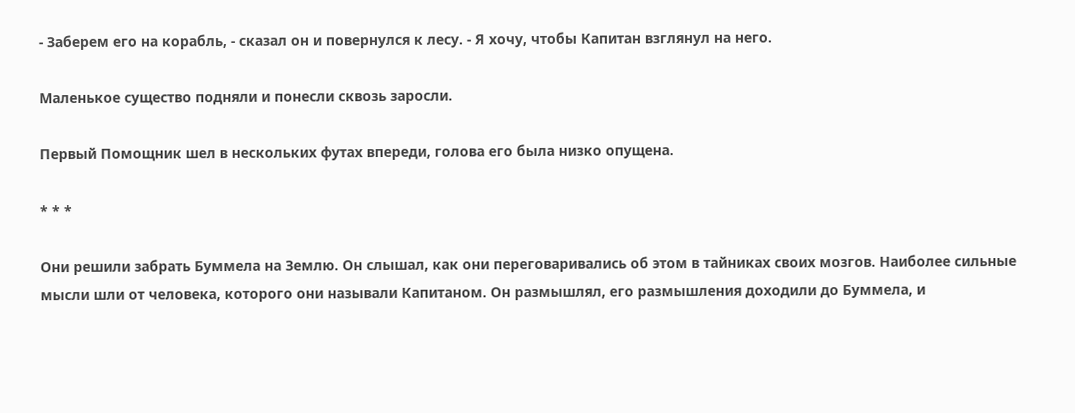- Заберем его на корабль, - сказал он и повернулся к лесу. - Я хочу, чтобы Капитан взглянул на него.

Маленькое существо подняли и понесли сквозь заросли.

Первый Помощник шел в нескольких футах впереди, голова его была низко опущена.

* * *

Они решили забрать Буммела на Землю. Он слышал, как они переговаривались об этом в тайниках своих мозгов. Наиболее сильные мысли шли от человека, которого они называли Капитаном. Он размышлял, его размышления доходили до Буммела, и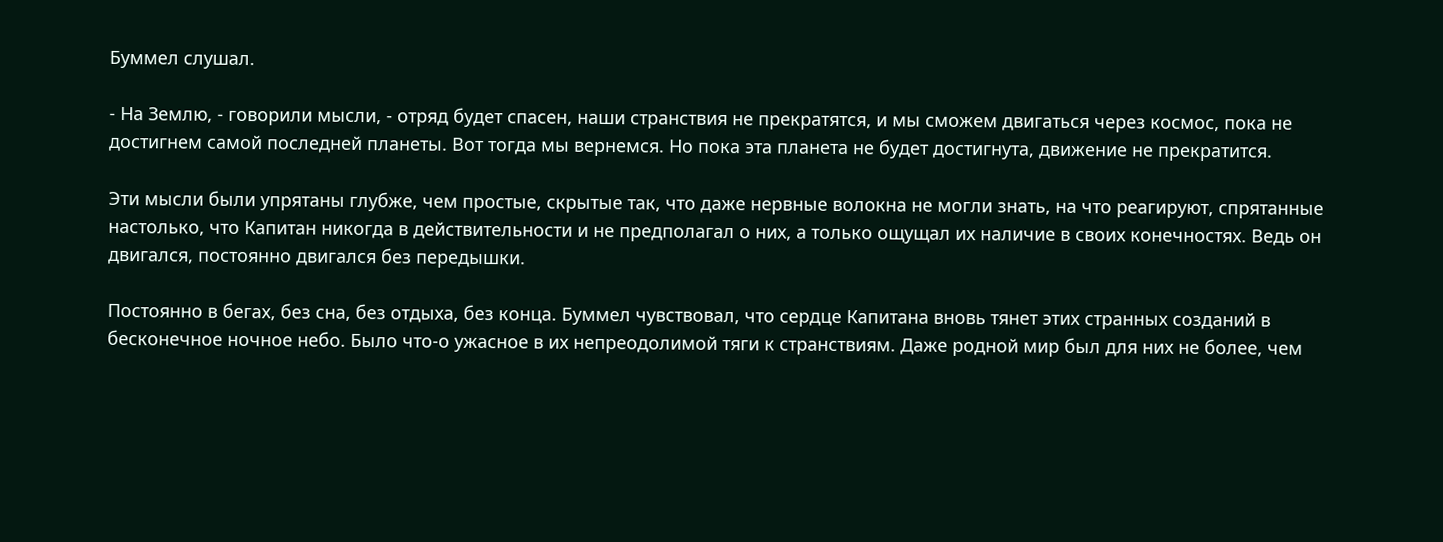Буммел слушал.

- На Землю, - говорили мысли, - отряд будет спасен, наши странствия не прекратятся, и мы сможем двигаться через космос, пока не достигнем самой последней планеты. Вот тогда мы вернемся. Но пока эта планета не будет достигнута, движение не прекратится.

Эти мысли были упрятаны глубже, чем простые, скрытые так, что даже нервные волокна не могли знать, на что реагируют, спрятанные настолько, что Капитан никогда в действительности и не предполагал о них, а только ощущал их наличие в своих конечностях. Ведь он двигался, постоянно двигался без передышки.

Постоянно в бегах, без сна, без отдыха, без конца. Буммел чувствовал, что сердце Капитана вновь тянет этих странных созданий в бесконечное ночное небо. Было что-о ужасное в их непреодолимой тяги к странствиям. Даже родной мир был для них не более, чем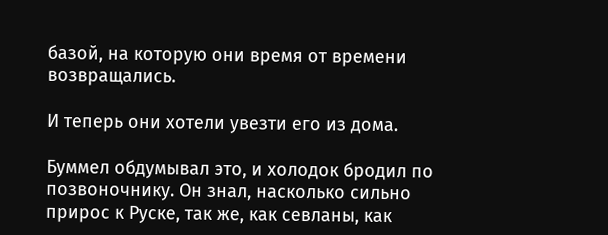базой, на которую они время от времени возвращались.

И теперь они хотели увезти его из дома.

Буммел обдумывал это, и холодок бродил по позвоночнику. Он знал, насколько сильно прирос к Руске, так же, как севланы, как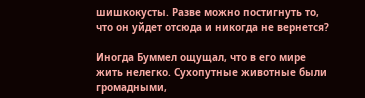шишкокусты. Разве можно постигнуть то, что он уйдет отсюда и никогда не вернется?

Иногда Буммел ощущал, что в его мире жить нелегко. Сухопутные животные были громадными,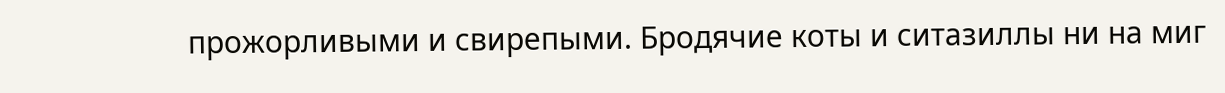прожорливыми и свирепыми. Бродячие коты и ситазиллы ни на миг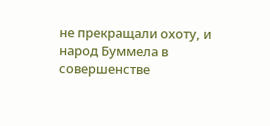не прекращали охоту, и народ Буммела в совершенстве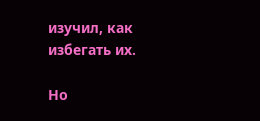изучил, как избегать их.

Но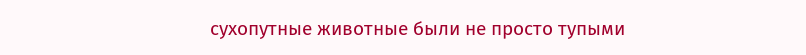сухопутные животные были не просто тупыми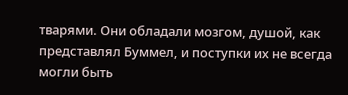тварями. Они обладали мозгом, душой, как представлял Буммел, и поступки их не всегда могли быть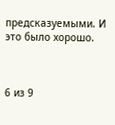предсказуемыми. И это было хорошо.



6 из 9